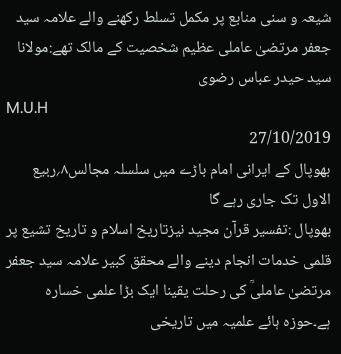شیعہ و سنی منابع پر مکمل تسلط رکھنے والے علامہ سید جعفر مرتضیٰ عاملی عظیم شخصیت کے مالک تھے:مولانا سید حیدر عباس رضوی
M.U.H
27/10/2019
بھوپال کے ایرانی امام باڑے میں سلسلہ مجالس۸؍ربیع الاول تک جاری رہے گا
بھوپال :تفسیر قرآن مجید نیزتاریخ اسلام و تاریخ تشیع پر قلمی خدمات انجام دینے والے محقق کبیر علامہ سید جعفر مرتضیٰ عاملیؒ کی رحلت یقینا ایک بڑا علمی خسارہ ہے۔حوزہ ہائے علمیہ میں تاریخی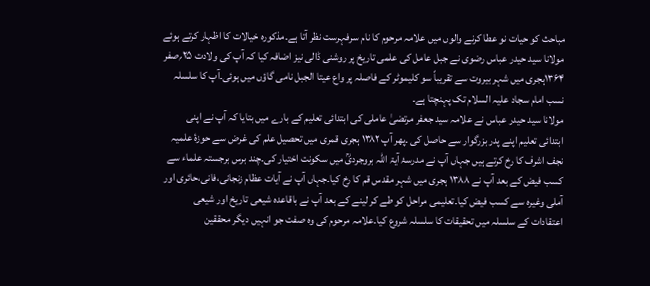مباحث کو حیات نو عطا کرنے والوں میں علامہ مرحوم کا نام سرفہرست نظر آتا ہے۔مذکورہ خیالات کا اظہار کرتے ہوئے مولانا سید حیدر عباس رضوی نے جبل عامل کی علمی تاریخ پر روشنی ڈالی نیز اضافہ کیا کہ آپ کی ولادت ۲۵؍صفر ۱۳۶۴ہجری میں شہر بیروت سے تقریباً سو کلیموٹر کے فاصلہ پر واع عیتا الجبل نامی گاؤں میں ہوئی۔آپ کا سلسلہ نسب امام سجاد علیہ السلام تک پہنچتا ہے۔
مولانا سید حیدر عباس نے علامہ سید جعفر مرتضیٰ عاملی کی ابتدائی تعلیم کے بارے میں بتایا کہ آپ نے اپنی ابتدائی تعلیم اپنے پدر بزرگوار سے حاصل کی ۔پھر آپ ۱۳۸۲ ہجری قمری میں تحصیل علم کی غرض سے حوزۂ علمیہ نجف اشرف کا رخ کرتے ہیں جہاں آپ نے مدرسۂ آیۃ اللہ بروجردیؒ میں سکونت اختیار کی۔چند برس برجستہ علماء سے کسب فیض کے بعد آپ نے ۱۳۸۸ ہجری میں شہر مقدس قم کا رخ کیا۔جہاں آپ نے آیات عظام زنجانی،فانی،حائری اور آملی وغیرہ سے کسب فیض کیا۔تعلیمی مراحل کو طے کر لینے کے بعد آپ نے باقاعدہ شیعی تاریخ اور شیعی اعتقادات کے سلسلہ میں تحقیقات کا سلسلہ شروع کیا۔علامہ مرحوم کی وہ صفت جو انہیں دیگر محققین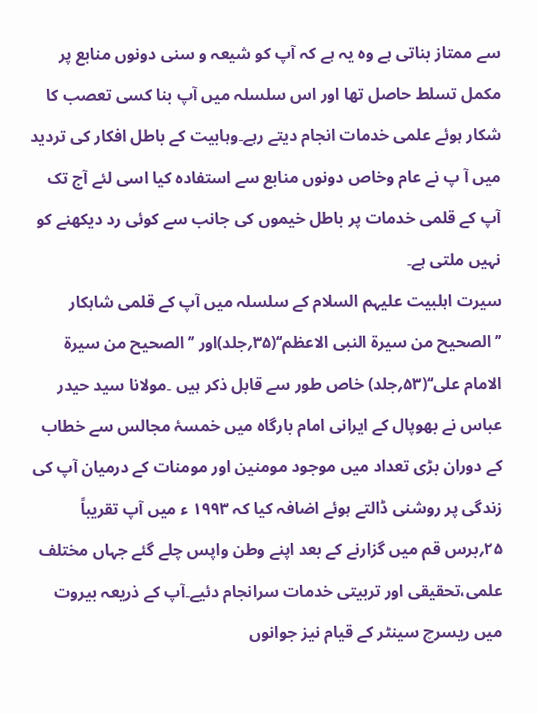سے ممتاز بناتی ہے وہ یہ ہے کہ آپ کو شیعہ و سنی دونوں منابع پر مکمل تسلط حاصل تھا اور اس سلسلہ میں آپ بنا کسی تعصب کا شکار ہوئے علمی خدمات انجام دیتے رہے۔وہابیت کے باطل افکار کی تردید میں آ پ نے عام وخاص دونوں منابع سے استفادہ کیا اسی لئے آج تک آپ کے قلمی خدمات پر باطل خیموں کی جانب سے کوئی رد دیکھنے کو نہیں ملتی ہے۔
سیرت اہلبیت علیہم السلام کے سلسلہ میں آپ کے قلمی شاہکار ’’الصحیح من سیرۃ النبی الاعظم‘‘(۳۵؍جلد)اور ’’الصحیح من سیرۃ الامام علی‘‘(۵۳؍جلد) خاص طور سے قابل ذکر ہیں ۔مولانا سید حیدر عباس نے بھوپال کے ایرانی امام بارگاہ میں خمسۂ مجالس سے خطاب کے دوران بڑی تعداد میں موجود مومنین اور مومنات کے درمیان آپ کی زندگی پر روشنی ڈالتے ہوئے اضافہ کیا کہ ۱۹۹۳ ء میں آپ تقریباً ۲۵؍برس قم میں گزارنے کے بعد اپنے وطن واپس چلے گئے جہاں مختلف علمی،تحقیقی اور تربیتی خدمات سرانجام دئیے۔آپ کے ذریعہ بیروت میں ریسرچ سینٹر کے قیام نیز جوانوں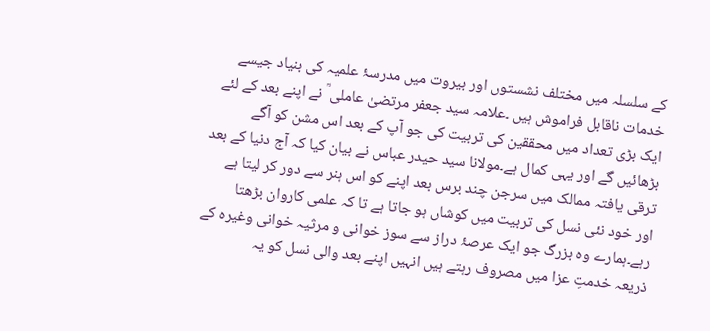کے سلسلہ میں مختلف نشستوں اور بیروت میں مدرسۂ علمیہ کی بنیاد جیسے خدمات ناقابل فراموش ہیں ۔علامہ سید جعفر مرتضیٰ عاملی ؒ نے اپنے بعد کے لئے ایک بڑی تعداد میں محققین کی تربیت کی جو آپ کے بعد اس مشن کو آگے بڑھائیں گے اور یہی کمال ہے۔مولانا سید حیدر عباس نے بیان کیا کہ آج دنیا کے بعد ترقی یافتہ ممالک میں سرجن چند برس بعد اپنے کو اس ہنر سے دور کر لیتا ہے اور خود نئی نسل کی تربیت میں کوشاں ہو جاتا ہے تا کہ علمی کاروان بڑھتا رہے۔ہمارے وہ بزرگ جو ایک عرصۂ دراز سے سوز خوانی و مرثیہ خوانی وغیرہ کے ذریعہ خدمتِ عزا میں مصروف رہتے ہیں انہیں اپنے بعد والی نسل کو یہ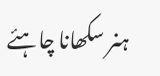ہنر سکھانا چاہئے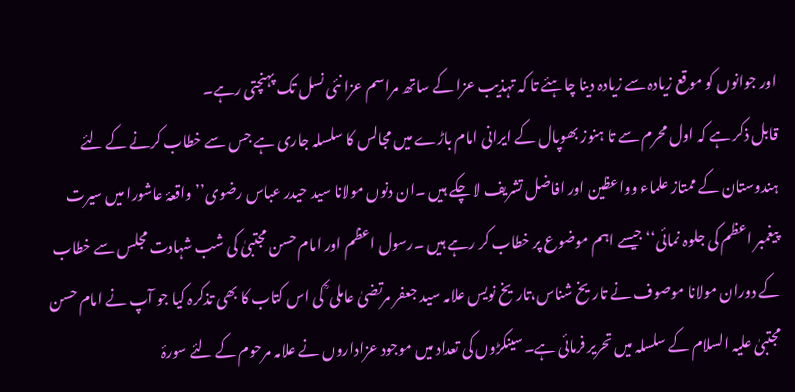اور جوانوں کو موقع زیادہ سے زیادہ دینا چاہئے تا کہ تہذیب عزا کے ساتھ مراسم عزا نئی نسل تک پہنچتی رہے۔
قابل ذکر ہے کہ اول محرم سے تا ہنوز بھوپال کے ایرانی امام باڑے میں مجالس کا سلسلہ جاری ہے جس سے خطاب کرنے کے لئے ہندوستان کے ممتاز علماء وواعظین اور افاضل تشریف لا چکے ہیں ۔ان دنوں مولانا سید حیدر عباس رضوی’’واقعۂ عاشورا میں سیرت پیغمبر اعظم کی جلوہ نمائی‘‘جیسے اہم موضوع پر خطاب کر رہے ہیں ۔رسول اعظم اور امام حسن مجتبیٰ کی شب شہادت مجلس سے خطاب کے دوران مولانا موصوف نے تاریخ شناس،تاریخ نویس علامہ سید جعفر مرتضیٰ عاملی ؒ کی اس کتاب کا بھی تذکرہ کیا جو آپ نے امام حسن مجتبیٰ علیہ السلام کے سلسلہ میں تحریر فرمائی ہے۔سینکڑوں کی تعداد میں موجود عزاداروں نے علامہ مرحوم کے لئے سورۂ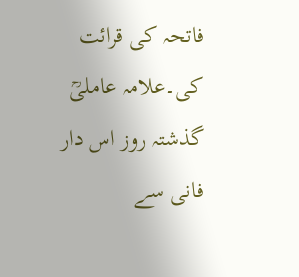فاتحہ کی قرائت کی۔علامہ عاملیؒ گذشتہ روز اس دار فانی سے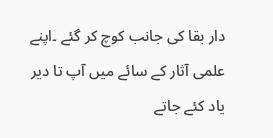دار بقا کی جانب کوچ کر گئے ۔اپنے علمی آثار کے سائے میں آپ تا دیر یاد کئے جاتے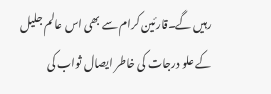رہیں گے۔قارئین کرام سے بھی اس عالم جلیل کے علو درجات کی خاطر ایصال ثواب کی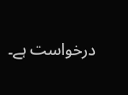درخواست ہے۔